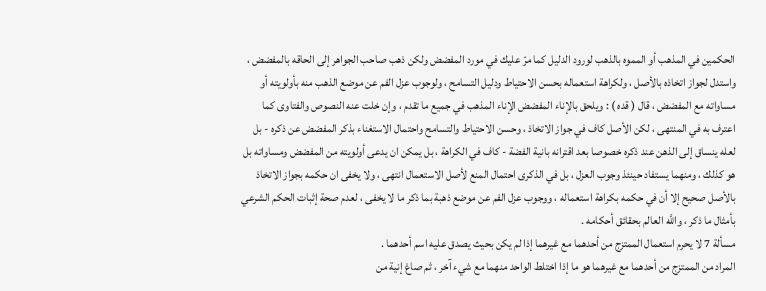الحكمين في المذهب أو المموه بالذهب لورود الدليل كما مرّ عليك في مورد المفضض ولكن ذهب صاحب الجواهر إلى الحاقه بالمفضض ، واستدل لجواز اتخاذه بالأصل ، ولكراهة استعماله بحسن الاحتياط ودليل التسامح ، ولوجوب عزل الفم عن موضع الذهب منه بأولويته أو مساواته مع المفضض ، قال ( قده ) : ويلحق بالإناء المفضض الإناء المذهب في جميع ما تقدم ، وإن خلت عنه النصوص والفتاوى كما اعترف به في المنتهى ، لكن الأصل كاف في جواز الاتخاذ ، وحسن الاحتياط والتسامح واحتمال الاستغناء بذكر المفضض عن ذكره - بل لعله ينساق إلى الذهن عند ذكره خصوصا بعد اقترانه بانية الفضة - كاف في الكراهة ، بل يمكن ان يدعى أولويته من المفضض ومساواته بل هو كذلك ، ومنهما يستفاد حينئذ وجوب العزل ، بل في الذكرى احتمال المنع لأصل الاستعمال انتهى ، ولا يخفى ان حكمه بجواز الاتخاذ بالأصل صحيح إلا أن في حكمه بكراهة استعماله ، ووجوب عزل الفم عن موضع ذهبة بما ذكر ما لا يخفى ، لعدم صحة إثبات الحكم الشرعي بأمثال ما ذكر ، واللَّه العالم بحقائق أحكامه .
مسألة 7 لا يحرم استعمال الممتزج من أحدهما مع غيرهما إذا لم يكن بحيث يصدق عليه اسم أحدهما .
المراد من الممتزج من أحدهما مع غيرهما هو ما إذا اختلط الواحد منهما مع شيء آخر ، ثم صاغ إنية من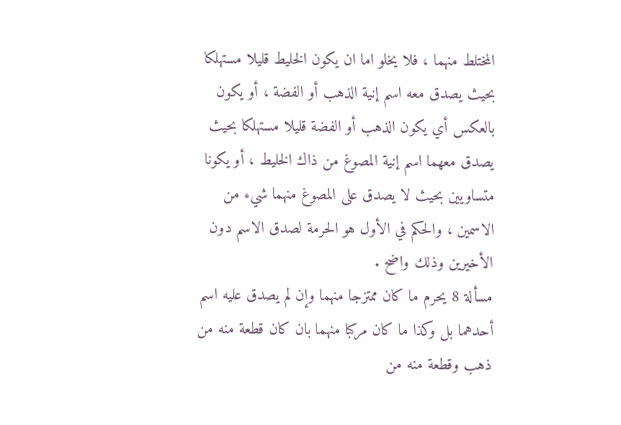المختلط منهما ، فلا يخلو اما ان يكون الخليط قليلا مستهلكا بحيث يصدق معه اسم إنية الذهب أو الفضة ، أو يكون بالعكس أي يكون الذهب أو الفضة قليلا مستهلكا بحيث يصدق معهما اسم إنية المصوغ من ذاك الخليط ، أو يكونا متساويين بحيث لا يصدق على المصوغ منهما شيء من الاسمين ، والحكم في الأول هو الحرمة لصدق الاسم دون الأخيرين وذلك واضح .
مسألة 8 يحرم ما كان ممتزجا منهما وإن لم يصدق عليه اسم أحدهما بل وكذا ما كان مركبا منهما بان كان قطعة منه من ذهب وقطعة منه من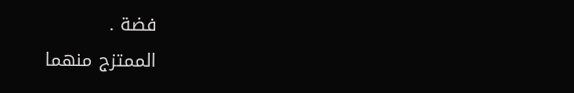فضة .
الممتزج منهما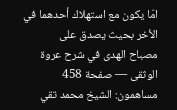امّا يكون مع استهلاك أحدهما في الأخر بحيث يصدق على
مصباح الهدى في شرح عروة الوثقى — صفحة 458
مساهمون: الشيخ محمد تقي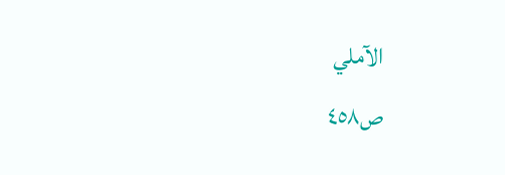الآملي
ص٤٥٨